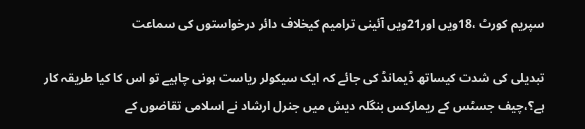سپریم کورٹ ،18ویں اور21ویں آئینی ترامیم کیخلاف دائر درخواستوں کی سماعت

تبدیلی کی شدت کیساتھ ڈیمانڈ کی جائے کہ ایک سیکولر ریاست ہونی چاہیے تو اس کا کیا طریقہ کار ہے؟،چیف جسٹس کے ریمارکس بنگلہ دیش میں جنرل ارشاد نے اسلامی تقاضوں کے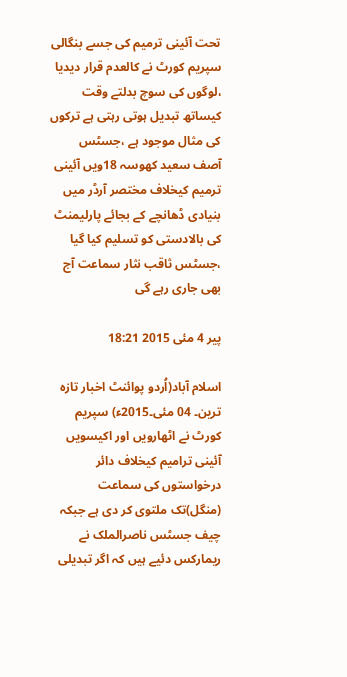تحت آئینی ترمیم کی جسے بنگالی سپریم کورٹ نے کالعدم قرار دیدیا ،لوگوں کی سوچ بدلتے وقت کیساتھ تبدیل ہوتی رہتی ہے ترکوں کی مثال موجود ہے ،جسٹس آصف سعید کھوسہ 18ویں آئینی ترمیم کیخلاف مختصر آرڈر میں بنیادی ڈھانچے کے بجائے پارلیمنٹ کی بالادستی کو تسلیم کیا گیا ،جسٹس ثاقب نثار سماعت آج بھی جاری رہے گی

پیر 4 مئی 2015 18:21

اسلام آباد(اُردو پوائنٹ اخبار تازہ ترین۔ 04 مئی۔2015ء) سپریم کورٹ نے اٹھارویں اور اکیسویں آئینی ترامیم کیخلاف دائر درخواستوں کی سماعت (منگل)تک ملتوی کر دی ہے جبکہ چیف جسٹس ناصرالملک نے ریمارکس دئیے ہیں کہ اگر تبدیلی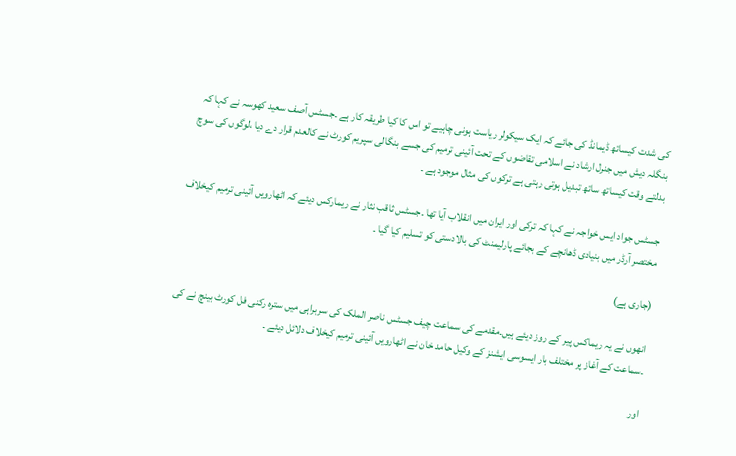کی شدت کیساتھ ڈیمانڈ کی جائے کہ ایک سیکولر ریاست ہونی چاہیے تو اس کا کیا طریقہ کار ہے ۔جسٹس آصف سعید کھوسہ نے کہا کہ بنگلہ دیش میں جنرل ارشاد نے اسلامی تقاضوں کے تحت آئینی ترمیم کی جسے بنگالی سپریم کورٹ نے کالعدم قرار دے دیا ،لوگوں کی سوچ بدلتے وقت کیساتھ ساتھ تبدیل ہوتی رہتی ہے ترکوں کی مثال موجود ہے ۔

جسٹس جواد ایس خواجہ نے کہا کہ ترکی اور ایران میں انقلاب آیا تھا ۔جسٹس ثاقب نثار نے ریمارکس دیئے کہ اٹھارویں آئینی ترمیم کیخلاف مختصر آرڈر میں بنیادی ڈھانچے کے بجائے پارلیمنٹ کی بالادستی کو تسلیم کیا گیا ۔

(جاری ہے)

انھوں نے یہ ریماکس پیر کے روز دیئے ہیں۔مقدمے کی سماعت چیف جسٹس ناصر الملک کی سربراہی میں سترہ رکنی فل کورٹ بینچ نے کی ۔سماعت کے آغاز پر مختلف بار ایسوسی ایشنز کے وکیل حامد خان نے اٹھارویں آئینی ترمیم کیخلاف دلائل دیئے ۔

اور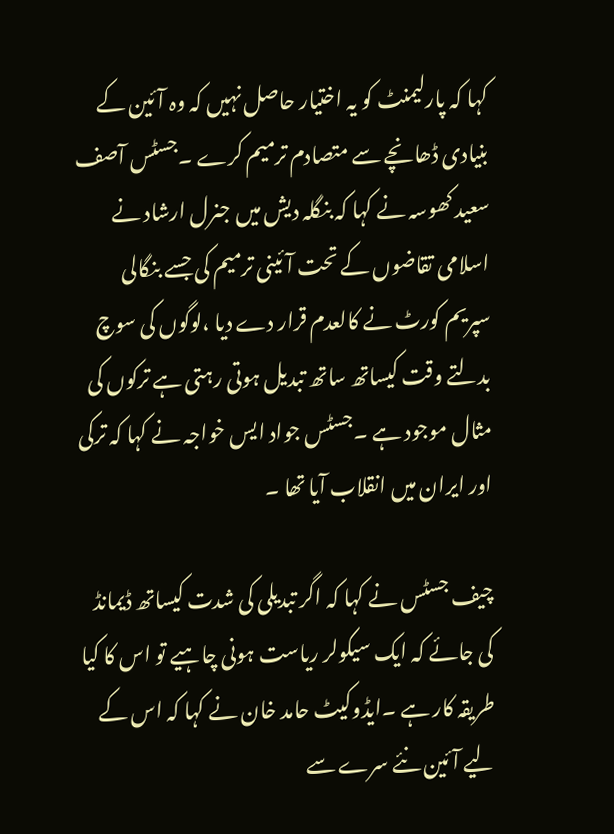کہا کہ پارلیمنٹ کو یہ اختیار حاصل نہیں کہ وہ آئین کے بنیادی ڈھانچے سے متصادم ترمیم کرے ۔جسٹس آصف سعید کھوسہ نے کہا کہ بنگلہ دیش میں جنرل ارشاد نے اسلامی تقاضوں کے تحت آئینی ترمیم کی جسے بنگالی سپریم کورٹ نے کالعدم قرار دے دیا ،لوگوں کی سوچ بدلتے وقت کیساتھ ساتھ تبدیل ہوتی رہتی ہے ترکوں کی مثال موجود ہے ۔جسٹس جواد ایس خواجہ نے کہا کہ ترکی اور ایران میں انقلاب آیا تھا ۔

چیف جسٹس نے کہا کہ اگر تبدیلی کی شدت کیساتھ ڈیمانڈ کی جائے کہ ایک سیکولر ریاست ہونی چاہیے تو اس کا کیا طریقہ کار ہے ۔ایڈوکیٹ حامد خان نے کہا کہ اس کے لیے آئین نئے سرے سے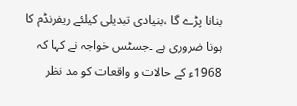بنانا پڑے گا ،بنیادی تبدیلی کیلئے ریفرنڈم کا ہونا ضروری ہے ۔جسٹس خواجہ نے کہا کہ 1968ء کے حالات و واقعات کو مد نظر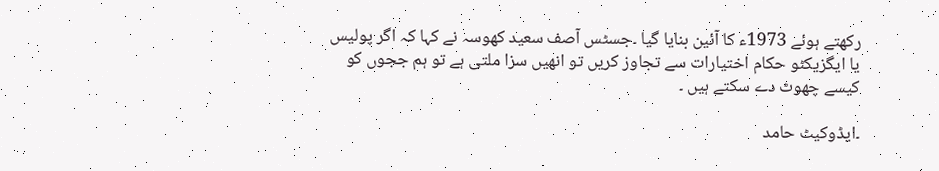رکھتے ہوئے 1973ء کا آئین بنایا گیا ۔جسٹس آصف سعید کھوسہ نے کہا کہ اگر پولیس یا ایگزیکٹو حکام اختیارات سے تجاوز کریں تو انھیں سزا ملتی ہے تو ہم ججوں کو کیسے چھوٹ دے سکتے ہیں ۔

۔ایڈوکیٹ حامد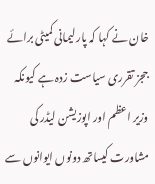خان نے کہا کہ پارلیمانی کمیٹی برائے ججز تقرری سیاست زدہ ہے کیونکہ وزیر اعظم اور اپوزیشن لیڈر کی مشاورت کیساتھ دونوں ایوانوں سے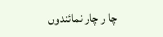چا ر چار نمائندوں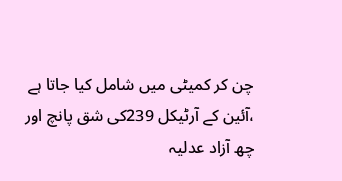چن کر کمیٹی میں شامل کیا جاتا ہے ،آئین کے آرٹیکل 239کی شق پانچ اور چھ آزاد عدلیہ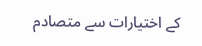کے اختیارات سے متصادم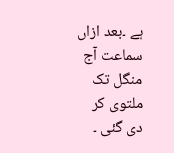ہے ۔بعد ازاں سماعت آج منگل تک ملتوی کر دی گئی ۔